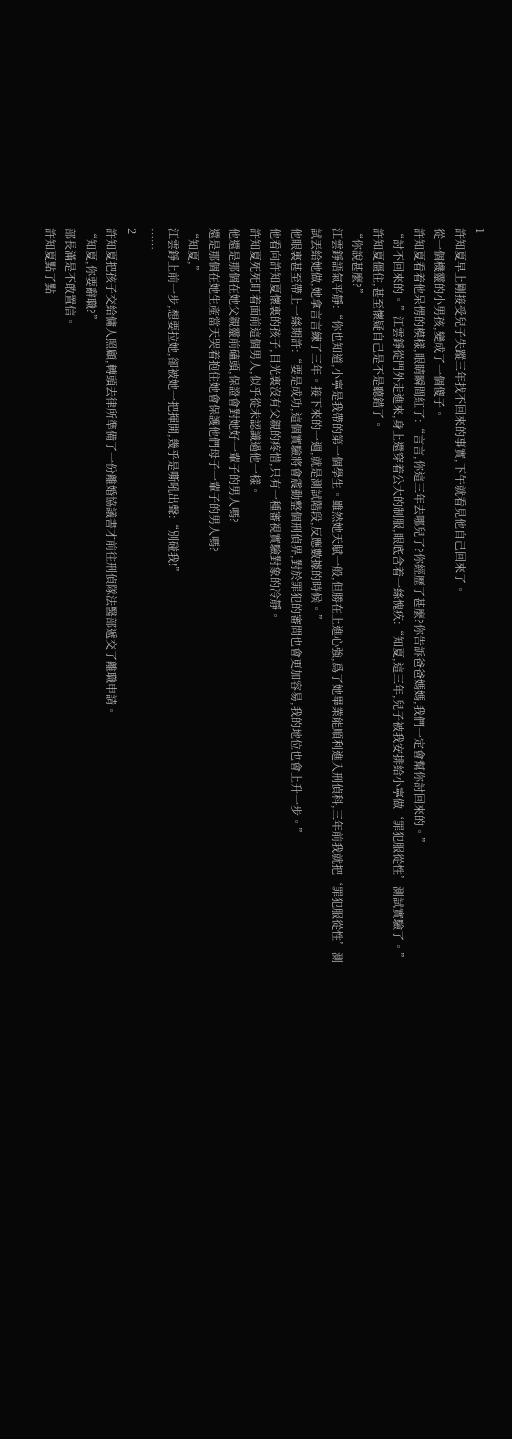1
許知夏早上剛接受兒子失蹤三年找不回來的事實,下午就看見他自己回來了。
從一個機靈的小男孩,變成了一個傻子。
許知夏看着他呆愣的模樣,眼睛瞬間紅了:“言言,你這三年去哪兒了?你經歷了甚麼?你告訴爸爸媽媽,我們一定會幫你討回來的。”
“討不回來的。”江雲錚從門外走進來,身上還穿着公大的制服,眼底含着一絲愧疚:“知夏,這三年,兒子被我安排給小寧做‘罪犯服從性’測試實驗了。”
許知夏僵住,甚至懷疑自己是不是聽錯了。
“你說甚麼?”
江雲錚語氣平靜:“你也知道,小寧是我帶的第一個學生。雖然她天賦一般,但勝在上進心強,爲了她畢業能順利進入刑偵科,三年前我就把‘罪犯服從性’測試丟給她做,她拿言言練了三年。接下來的一週,就是測試階段,反應數據的時候。”
他眼裏甚至帶上一絲期許:“要是成功,這個實驗將會震動整個刑偵界,對於罪犯的審問也會更加容易,我的地位也會上升一步。”
他看向許知夏懷裏的孩子,目光裏沒有父親的疼惜,只有一種審視實驗對象的冷靜。
許知夏死死盯着面前這個男人,似乎從未認識過他一樣。
他還是那個在她父親靈前磕頭,保證會對她好一輩子的男人嗎?
還是那個在她生產當天哭着抱住她會保護他們母子一輩子的男人嗎?
“知夏,”
江雲錚上前一步,想要拉她,卻被她一把揮開,幾乎是嘶吼出聲:“別碰我!”
……
2
許知夏把孩子交給傭人照顧,轉頭去律所準備了一份離婚協議書才前往刑偵隊法醫部遞交了離職申請。
“知夏,你要辭職?”
部長滿是不敢置信。
許知夏點了點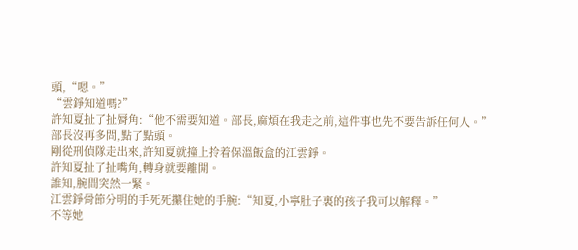頭,“嗯。”
“雲錚知道嗎?”
許知夏扯了扯脣角:“他不需要知道。部長,麻煩在我走之前,這件事也先不要告訴任何人。”
部長沒再多問,點了點頭。
剛從刑偵隊走出來,許知夏就撞上拎着保溫飯盒的江雲錚。
許知夏扯了扯嘴角,轉身就要離開。
誰知,腕間突然一緊。
江雲錚骨節分明的手死死攥住她的手腕:“知夏,小寧肚子裏的孩子我可以解釋。”
不等她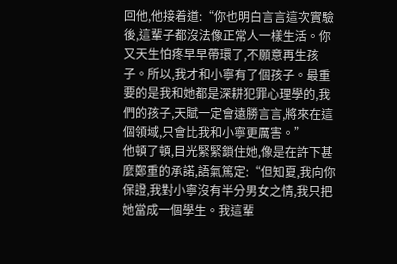回他,他接着道:“你也明白言言這次實驗後,這輩子都沒法像正常人一樣生活。你又天生怕疼早早帶環了,不願意再生孩子。所以,我才和小寧有了個孩子。最重要的是我和她都是深耕犯罪心理學的,我們的孩子,天賦一定會遠勝言言,將來在這個領域,只會比我和小寧更厲害。”
他頓了頓,目光緊緊鎖住她,像是在許下甚麼鄭重的承諾,語氣篤定:“但知夏,我向你保證,我對小寧沒有半分男女之情,我只把她當成一個學生。我這輩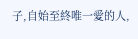子,自始至終唯一愛的人,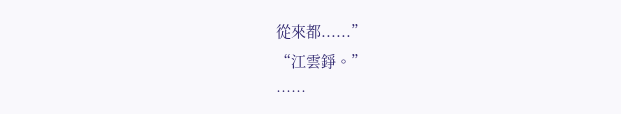從來都......”
“江雲錚。”
……